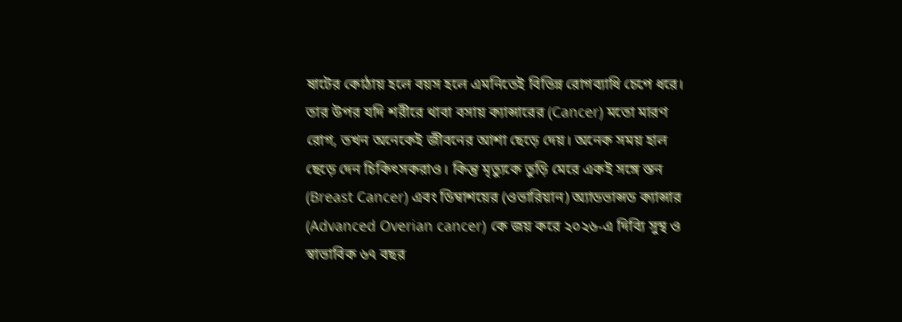ষাটের কোঠায় হলে বয়স হলে এমনিতেই বিভিন্ন রোগব্যাধি চেপে ধরে। তার উপর যদি শরীরে থাবা বসায় ক্যান্সারের (Cancer) মতো মারণ রোগ, তখন অনেকেই জীবনের আশা ছেড়ে দেয়। অনেক সময় হাল ছেড়ে দেন চিকিৎসকরাও। কিন্তু মৃত্যুকে তুড়ি মেরে একই সঙ্গে স্তন (Breast Cancer) এবং ডিম্বাশয়ের (ওভারিয়ান) অ্যাডভান্সড ক্যান্সার (Advanced Overian cancer) কে জয় করে ২০২৬-এ দিব্যি সুস্থ ও স্বাভাবিক ৬৭ বছর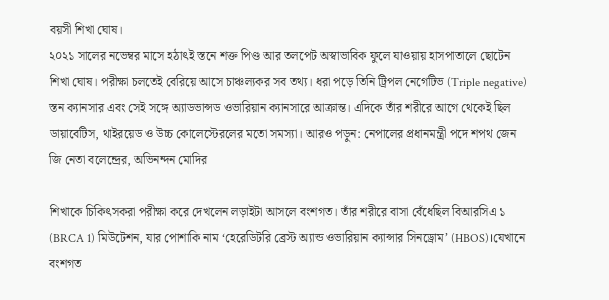বয়সী শিখা ঘোষ।
২০২১ সালের নভেম্বর মাসে হঠাৎই স্তনে শক্ত পিণ্ড আর তলপেট অস্বাভাবিক ফুলে যাওয়ায় হাসপাতালে ছোটেন শিখা ঘোষ। পরীক্ষা চলতেই বেরিয়ে আসে চাঞ্চল্যকর সব তথ্য। ধরা পড়ে তিনি ট্রিপল নেগেটিভ (Triple negative) স্তন ক্যানসার এবং সেই সঙ্গে অ্যাডভান্সড ওভারিয়ান ক্যানসারে আক্রান্ত। এদিকে তাঁর শরীরে আগে থেকেই ছিল ডায়াবেটিস, থাইরয়েড ও উচ্চ কোলেস্টেরলের মতো সমস্যা। আরও পড়ুন: নেপালের প্রধানমন্ত্রী পদে শপথ জেন জি নেতা বলেন্দ্রের, অভিনন্দন মোদির

শিখাকে চিকিৎসকরা পরীক্ষা করে দেখলেন লড়াইটা আসলে বংশগত। তাঁর শরীরে বাসা বেঁধেছিল বিআরসিএ ১ (BRCA 1) মিউটেশন, যার পোশাকি নাম ‘হেরেডিটরি ব্রেস্ট অ্যান্ড ওভারিয়ান ক্যান্সার সিনড্রোম’ (HBOS)।যেখানে বংশগত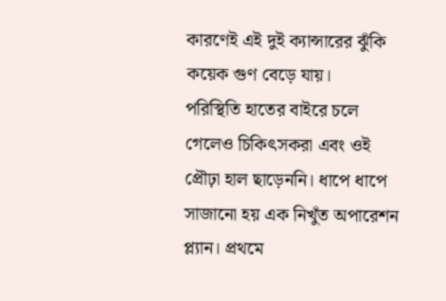কারণেই এই দুই ক্যান্সারের ঝুঁকি কয়েক গুণ বেড়ে যায়।
পরিস্থিতি হাতের বাইরে চলে গেলেও চিকিৎসকরা এবং ওই প্রৌঢ়া হাল ছাড়েননি। ধাপে ধাপে সাজানো হয় এক নিখুঁত অপারেশন প্ল্যান। প্রথমে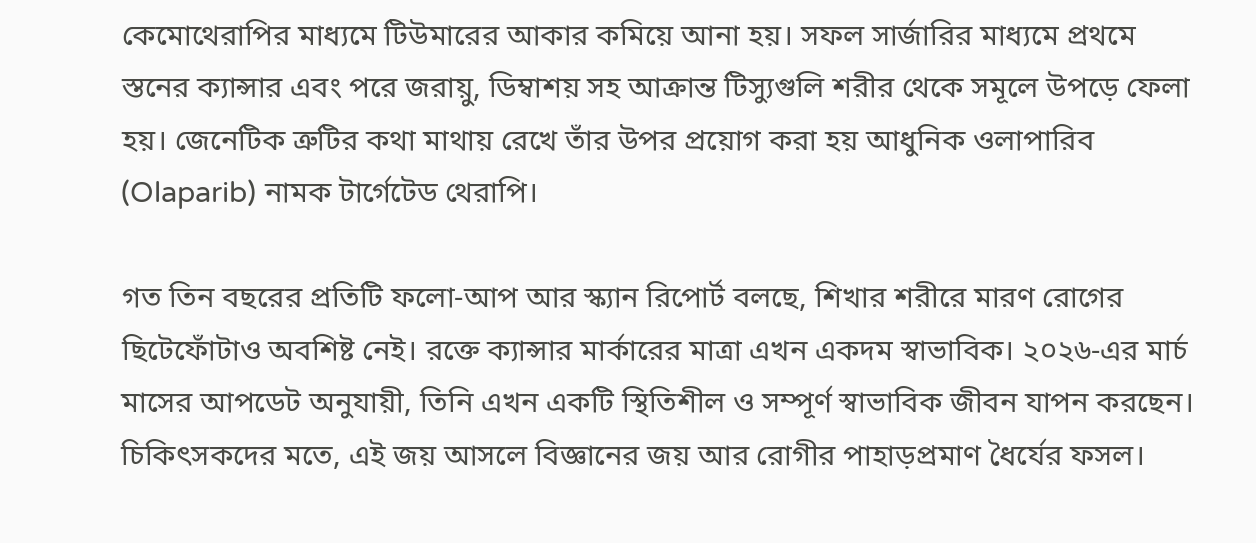কেমোথেরাপির মাধ্যমে টিউমারের আকার কমিয়ে আনা হয়। সফল সার্জারির মাধ্যমে প্রথমে স্তনের ক্যান্সার এবং পরে জরায়ু, ডিম্বাশয় সহ আক্রান্ত টিস্যুগুলি শরীর থেকে সমূলে উপড়ে ফেলা হয়। জেনেটিক ত্রুটির কথা মাথায় রেখে তাঁর উপর প্রয়োগ করা হয় আধুনিক ওলাপারিব (Olaparib) নামক টার্গেটেড থেরাপি।

গত তিন বছরের প্রতিটি ফলো-আপ আর স্ক্যান রিপোর্ট বলছে, শিখার শরীরে মারণ রোগের ছিটেফোঁটাও অবশিষ্ট নেই। রক্তে ক্যান্সার মার্কারের মাত্রা এখন একদম স্বাভাবিক। ২০২৬-এর মার্চ মাসের আপডেট অনুযায়ী, তিনি এখন একটি স্থিতিশীল ও সম্পূর্ণ স্বাভাবিক জীবন যাপন করছেন। চিকিৎসকদের মতে, এই জয় আসলে বিজ্ঞানের জয় আর রোগীর পাহাড়প্রমাণ ধৈর্যের ফসল।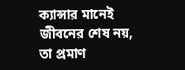ক্যান্সার মানেই জীবনের শেষ নয়, তা প্রমাণ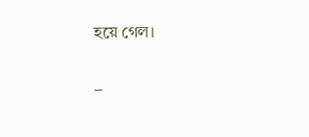হয়ে গেল।

–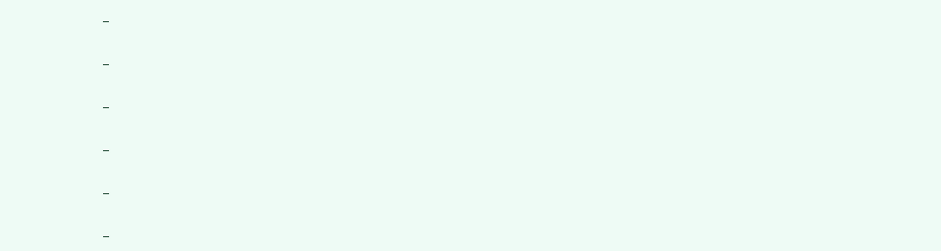–

–

–

–

–

–